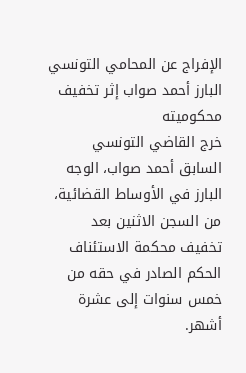الإفراج عن المحامي التونسي البارز أحمد صواب إثر تخفيف محكوميته
خرج القاضي التونسي السابق أحمد صواب، الوجه البارز في الأوساط القضائية، من السجن الاثنين بعد تخفيف محكمة الاستئناف الحكم الصادر في حقه من خمس سنوات إلى عشرة أشهر.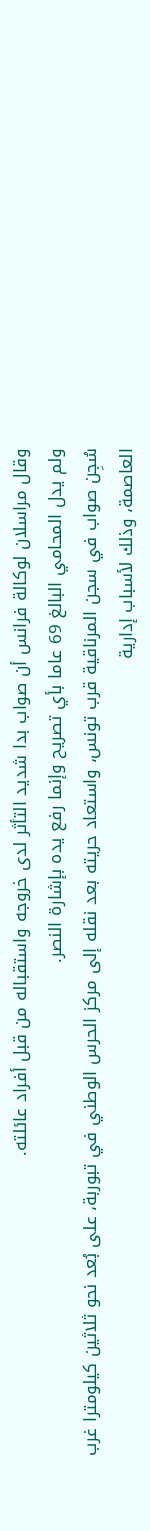وقال مراسلان لوكالة فرانس أن صواب بدا شديد التأثر لدى خروجه واستقباله من قبل أفراد عائلته.
ولم يدل المحامي البالغ 69 عاما بأي تصريح وإنما رفع يده بإشارة النصر.
سُجِن صواب في سجن المرناقية قرب تونس، واستعاد حريته بعد نقله إلى مركز الحرس الوطني في تبوربة، على بُعد نحو ثلاثين كيلومترا غرب العاصمة، وذلك لأسباب إدارية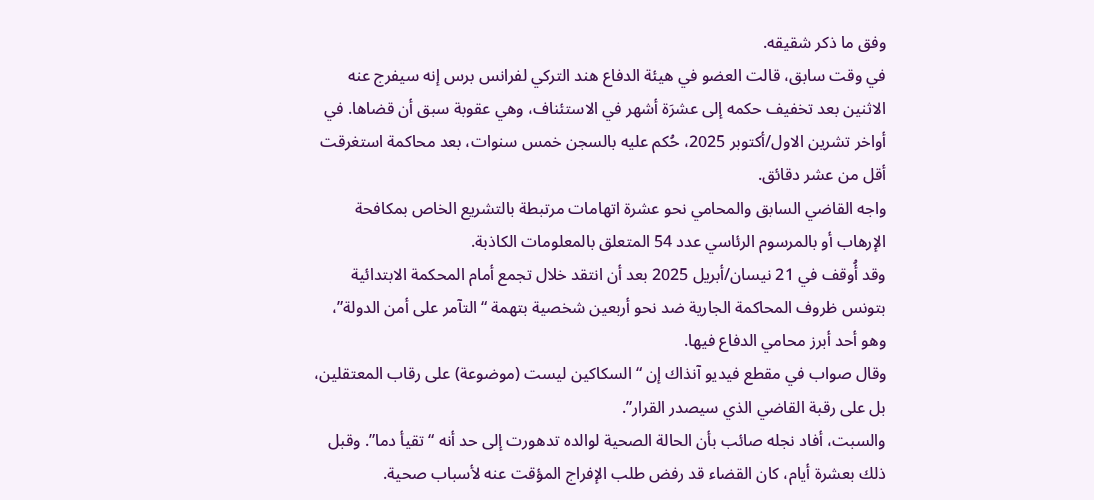وفق ما ذكر شقيقه.
في وقت سابق، قالت العضو في هيئة الدفاع هند التركي لفرانس برس إنه سيفرج عنه الاثنين بعد تخفيف حكمه إلى عشرَة أشهر في الاستئناف، وهي عقوبة سبق أن قضاها. في أواخر تشرين الاول/أكتوبر 2025، حُكم عليه بالسجن خمس سنوات، بعد محاكمة استغرقت أقل من عشر دقائق.
واجه القاضي السابق والمحامي نحو عشرة اتهامات مرتبطة بالتشريع الخاص بمكافحة الإرهاب أو بالمرسوم الرئاسي عدد 54 المتعلق بالمعلومات الكاذبة.
وقد أُوقف في 21 نيسان/أبريل 2025 بعد أن انتقد خلال تجمع أمام المحكمة الابتدائية بتونس ظروف المحاكمة الجارية ضد نحو أربعين شخصية بتهمة “التآمر على أمن الدولة”، وهو أحد أبرز محامي الدفاع فيها.
وقال صواب في مقطع فيديو آنذاك إن “السكاكين ليست (موضوعة) على رقاب المعتقلين، بل على رقبة القاضي الذي سيصدر القرار”.
والسبت، أفاد نجله صائب بأن الحالة الصحية لوالده تدهورت إلى حد أنه “تقيأ دما”. وقبل ذلك بعشرة أيام، كان القضاء قد رفض طلب الإفراج المؤقت عنه لأسباب صحية.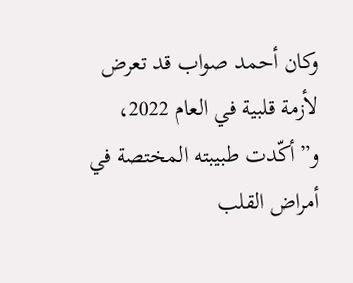وكان أحمد صواب قد تعرض لأزمة قلبية في العام 2022، و”أكّدت طبيبته المختصة في أمراض القلب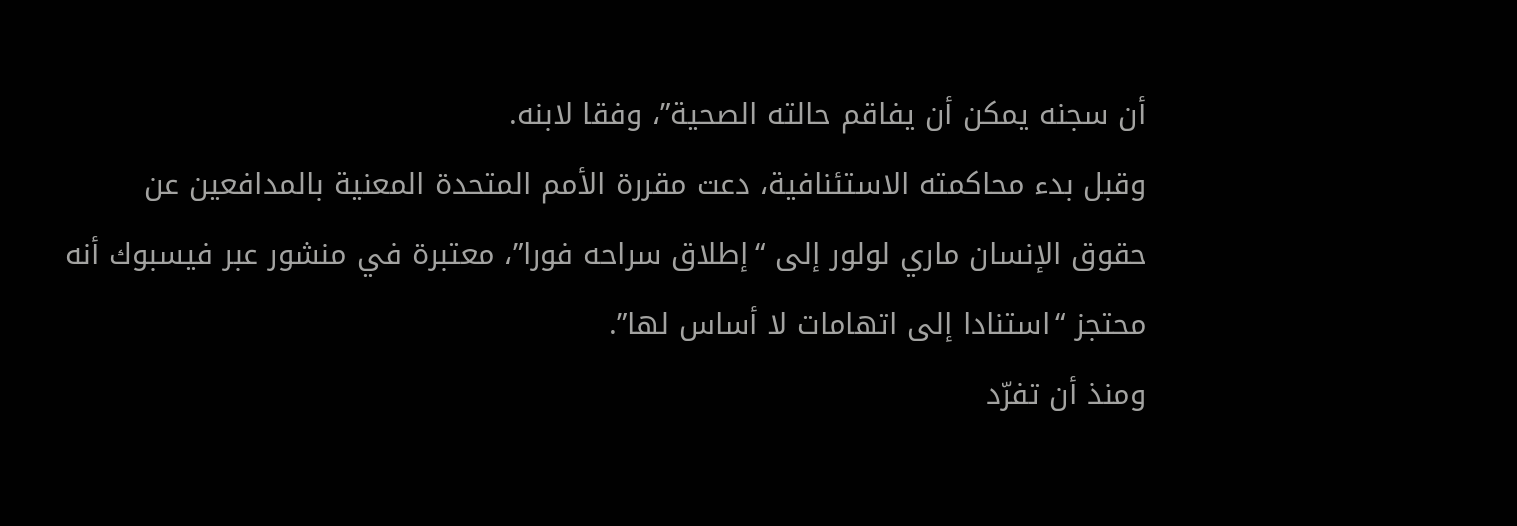أن سجنه يمكن أن يفاقم حالته الصحية”، وفقا لابنه.
وقبل بدء محاكمته الاستئنافية، دعت مقررة الأمم المتحدة المعنية بالمدافعين عن حقوق الإنسان ماري لولور إلى “إطلاق سراحه فورا”، معتبرة في منشور عبر فيسبوك أنه محتجز “استنادا إلى اتهامات لا أساس لها”.
ومنذ أن تفرّد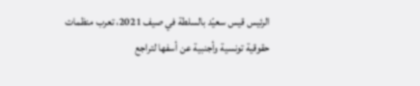الرئيس قيس سعيّد بالسلطة في صيف 2021، تعرب منظمات حقوقية تونسية وأجنبية عن أسفها لتراجع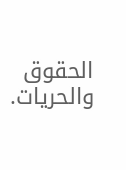الحقوق والحريات.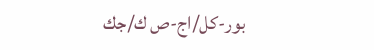بور-كل/اج-ص ك/جك